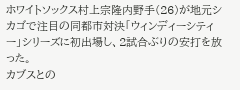ホワイトソックス村上宗隆内野手(26)が地元シカゴで注目の同都市対決「ウィンディーシティー」シリーズに初出場し、2試合ぶりの安打を放った。
カブスとの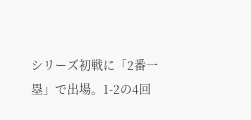シリーズ初戦に「2番一塁」で出場。1-2の4回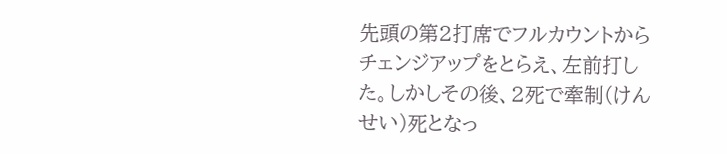先頭の第2打席でフルカウントからチェンジアップをとらえ、左前打した。しかしその後、2死で牽制(けんせい)死となっ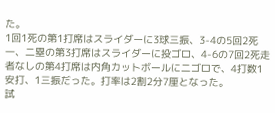た。
1回1死の第1打席はスライダーに3球三振、3-4の5回2死一、二塁の第3打席はスライダーに投ゴロ、4-6の7回2死走者なしの第4打席は内角カットボールに二ゴロで、4打数1安打、1三振だった。打率は2割2分7厘となった。
試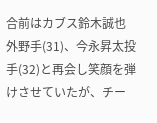合前はカブス鈴木誠也外野手(31)、今永昇太投手(32)と再会し笑顔を弾けさせていたが、チー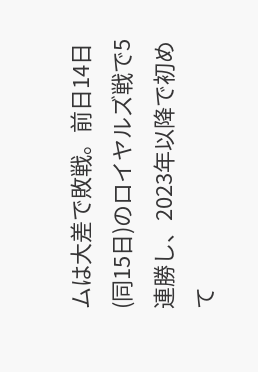ムは大差で敗戦。前日14日(同15日)のロイヤルズ戦で5連勝し、2023年以降で初めて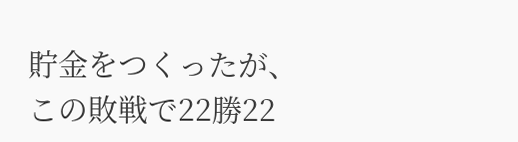貯金をつくったが、この敗戦で22勝22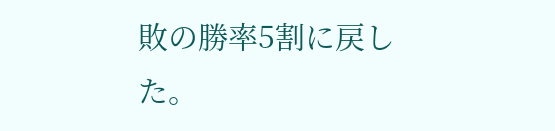敗の勝率5割に戻した。